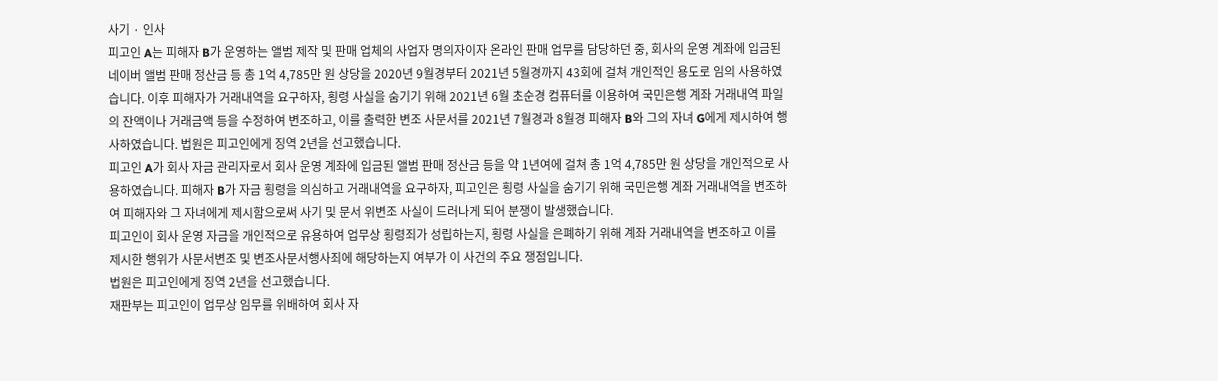사기 · 인사
피고인 A는 피해자 B가 운영하는 앨범 제작 및 판매 업체의 사업자 명의자이자 온라인 판매 업무를 담당하던 중, 회사의 운영 계좌에 입금된 네이버 앨범 판매 정산금 등 총 1억 4,785만 원 상당을 2020년 9월경부터 2021년 5월경까지 43회에 걸쳐 개인적인 용도로 임의 사용하였습니다. 이후 피해자가 거래내역을 요구하자, 횡령 사실을 숨기기 위해 2021년 6월 초순경 컴퓨터를 이용하여 국민은행 계좌 거래내역 파일의 잔액이나 거래금액 등을 수정하여 변조하고, 이를 출력한 변조 사문서를 2021년 7월경과 8월경 피해자 B와 그의 자녀 G에게 제시하여 행사하였습니다. 법원은 피고인에게 징역 2년을 선고했습니다.
피고인 A가 회사 자금 관리자로서 회사 운영 계좌에 입금된 앨범 판매 정산금 등을 약 1년여에 걸쳐 총 1억 4,785만 원 상당을 개인적으로 사용하였습니다. 피해자 B가 자금 횡령을 의심하고 거래내역을 요구하자, 피고인은 횡령 사실을 숨기기 위해 국민은행 계좌 거래내역을 변조하여 피해자와 그 자녀에게 제시함으로써 사기 및 문서 위변조 사실이 드러나게 되어 분쟁이 발생했습니다.
피고인이 회사 운영 자금을 개인적으로 유용하여 업무상 횡령죄가 성립하는지, 횡령 사실을 은폐하기 위해 계좌 거래내역을 변조하고 이를 제시한 행위가 사문서변조 및 변조사문서행사죄에 해당하는지 여부가 이 사건의 주요 쟁점입니다.
법원은 피고인에게 징역 2년을 선고했습니다.
재판부는 피고인이 업무상 임무를 위배하여 회사 자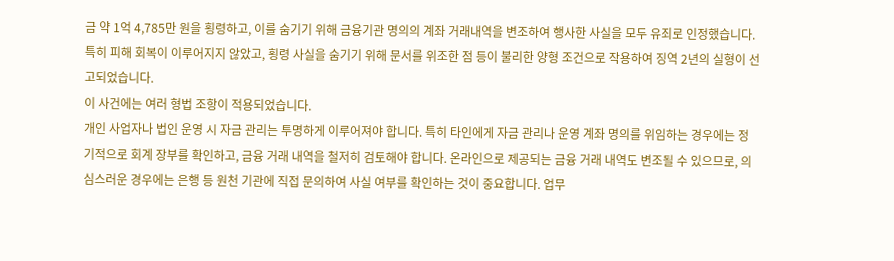금 약 1억 4,785만 원을 횡령하고, 이를 숨기기 위해 금융기관 명의의 계좌 거래내역을 변조하여 행사한 사실을 모두 유죄로 인정했습니다. 특히 피해 회복이 이루어지지 않았고, 횡령 사실을 숨기기 위해 문서를 위조한 점 등이 불리한 양형 조건으로 작용하여 징역 2년의 실형이 선고되었습니다.
이 사건에는 여러 형법 조항이 적용되었습니다.
개인 사업자나 법인 운영 시 자금 관리는 투명하게 이루어져야 합니다. 특히 타인에게 자금 관리나 운영 계좌 명의를 위임하는 경우에는 정기적으로 회계 장부를 확인하고, 금융 거래 내역을 철저히 검토해야 합니다. 온라인으로 제공되는 금융 거래 내역도 변조될 수 있으므로, 의심스러운 경우에는 은행 등 원천 기관에 직접 문의하여 사실 여부를 확인하는 것이 중요합니다. 업무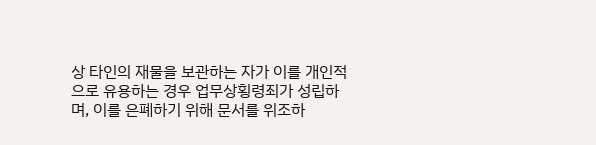상 타인의 재물을 보관하는 자가 이를 개인적으로 유용하는 경우 업무상횡령죄가 성립하며, 이를 은폐하기 위해 문서를 위조하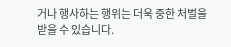거나 행사하는 행위는 더욱 중한 처벌을 받을 수 있습니다.